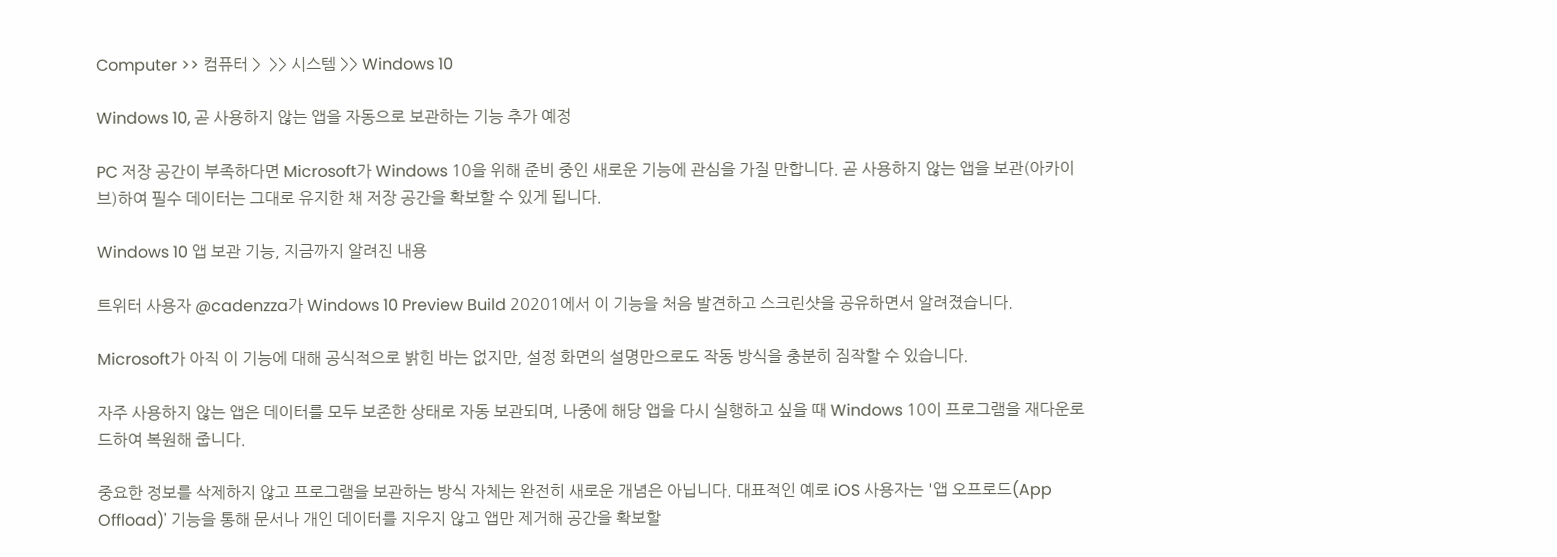Computer >> 컴퓨터 >  >> 시스템 >> Windows 10

Windows 10, 곧 사용하지 않는 앱을 자동으로 보관하는 기능 추가 예정

PC 저장 공간이 부족하다면 Microsoft가 Windows 10을 위해 준비 중인 새로운 기능에 관심을 가질 만합니다. 곧 사용하지 않는 앱을 보관(아카이브)하여 필수 데이터는 그대로 유지한 채 저장 공간을 확보할 수 있게 됩니다.

Windows 10 앱 보관 기능, 지금까지 알려진 내용

트위터 사용자 @cadenzza가 Windows 10 Preview Build 20201에서 이 기능을 처음 발견하고 스크린샷을 공유하면서 알려졌습니다.

Microsoft가 아직 이 기능에 대해 공식적으로 밝힌 바는 없지만, 설정 화면의 설명만으로도 작동 방식을 충분히 짐작할 수 있습니다.

자주 사용하지 않는 앱은 데이터를 모두 보존한 상태로 자동 보관되며, 나중에 해당 앱을 다시 실행하고 싶을 때 Windows 10이 프로그램을 재다운로드하여 복원해 줍니다.

중요한 정보를 삭제하지 않고 프로그램을 보관하는 방식 자체는 완전히 새로운 개념은 아닙니다. 대표적인 예로 iOS 사용자는 '앱 오프로드(App Offload)' 기능을 통해 문서나 개인 데이터를 지우지 않고 앱만 제거해 공간을 확보할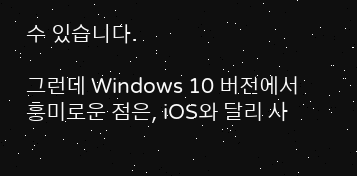수 있습니다.

그런데 Windows 10 버전에서 흥미로운 점은, iOS와 달리 사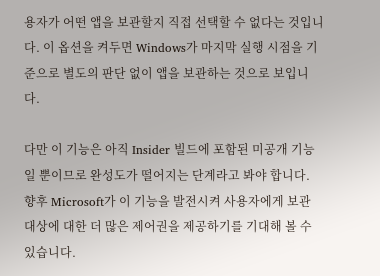용자가 어떤 앱을 보관할지 직접 선택할 수 없다는 것입니다. 이 옵션을 켜두면 Windows가 마지막 실행 시점을 기준으로 별도의 판단 없이 앱을 보관하는 것으로 보입니다.

다만 이 기능은 아직 Insider 빌드에 포함된 미공개 기능일 뿐이므로 완성도가 떨어지는 단계라고 봐야 합니다. 향후 Microsoft가 이 기능을 발전시켜 사용자에게 보관 대상에 대한 더 많은 제어권을 제공하기를 기대해 볼 수 있습니다.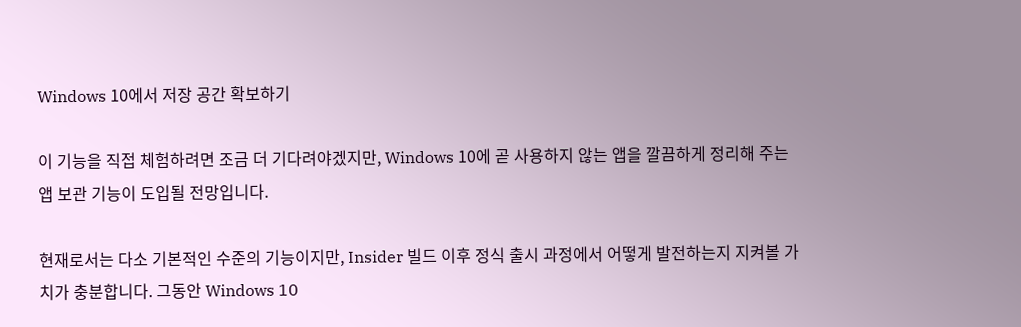Windows 10에서 저장 공간 확보하기

이 기능을 직접 체험하려면 조금 더 기다려야겠지만, Windows 10에 곧 사용하지 않는 앱을 깔끔하게 정리해 주는 앱 보관 기능이 도입될 전망입니다.

현재로서는 다소 기본적인 수준의 기능이지만, Insider 빌드 이후 정식 출시 과정에서 어떻게 발전하는지 지켜볼 가치가 충분합니다. 그동안 Windows 10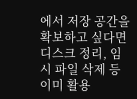에서 저장 공간을 확보하고 싶다면 디스크 정리, 임시 파일 삭제 등 이미 활용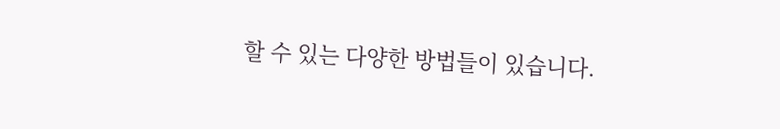할 수 있는 다양한 방법들이 있습니다.